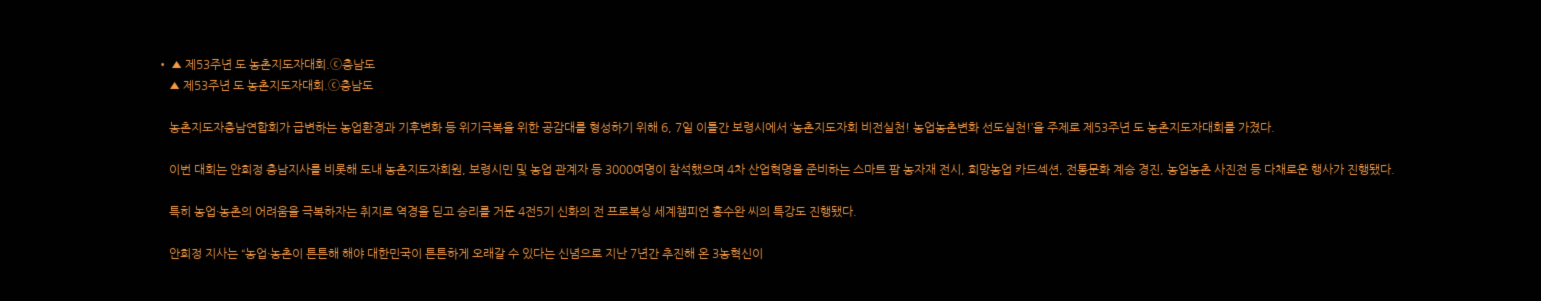• ▲ 제53주년 도 농촌지도자대회.ⓒ충남도
    ▲ 제53주년 도 농촌지도자대회.ⓒ충남도

    농촌지도자충남연합회가 급변하는 농업환경과 기후변화 등 위기극복을 위한 공감대를 형성하기 위해 6, 7일 이틀간 보령시에서 ‘농촌지도자회 비전실천! 농업농촌변화 선도실천!’을 주제로 제53주년 도 농촌지도자대회를 가졌다.

    이번 대회는 안희정 충남지사를 비롯해 도내 농촌지도자회원, 보령시민 및 농업 관계자 등 3000여명이 참석했으며 4차 산업혁명을 준비하는 스마트 팜 농자재 전시, 희망농업 카드섹션, 전통문화 계승 경진, 농업농촌 사진전 등 다채로운 행사가 진행됐다.

    특히 농업·농촌의 어려움을 극복하자는 취지로 역경을 딛고 승리를 거둔 4전5기 신화의 전 프로복싱 세계챔피언 홍수완 씨의 특강도 진행됐다.

    안희정 지사는 “농업·농촌이 튼튼해 해야 대한민국이 튼튼하게 오래갈 수 있다는 신념으로 지난 7년간 추진해 온 3농혁신이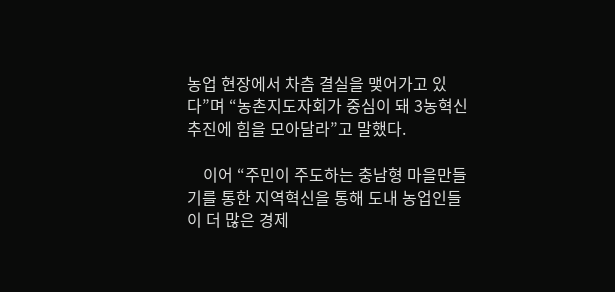농업 현장에서 차츰 결실을 맺어가고 있다”며 “농촌지도자회가 중심이 돼 3농혁신 추진에 힘을 모아달라”고 말했다.

    이어 “주민이 주도하는 충남형 마을만들기를 통한 지역혁신을 통해 도내 농업인들이 더 많은 경제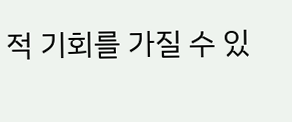적 기회를 가질 수 있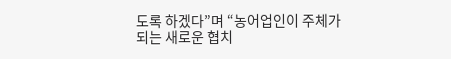도록 하겠다”며 “농어업인이 주체가 되는 새로운 협치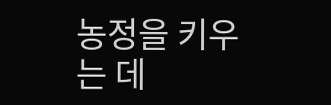농정을 키우는 데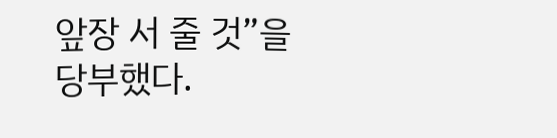앞장 서 줄 것”을 당부했다.